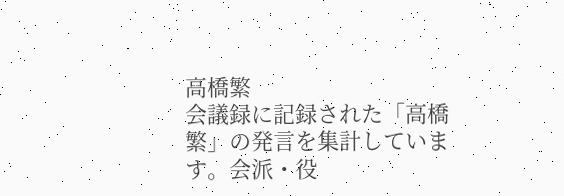高橋繁
会議録に記録された「高橋繁」の発言を集計しています。会派・役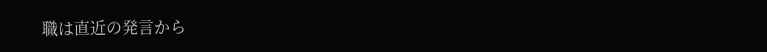職は直近の発言から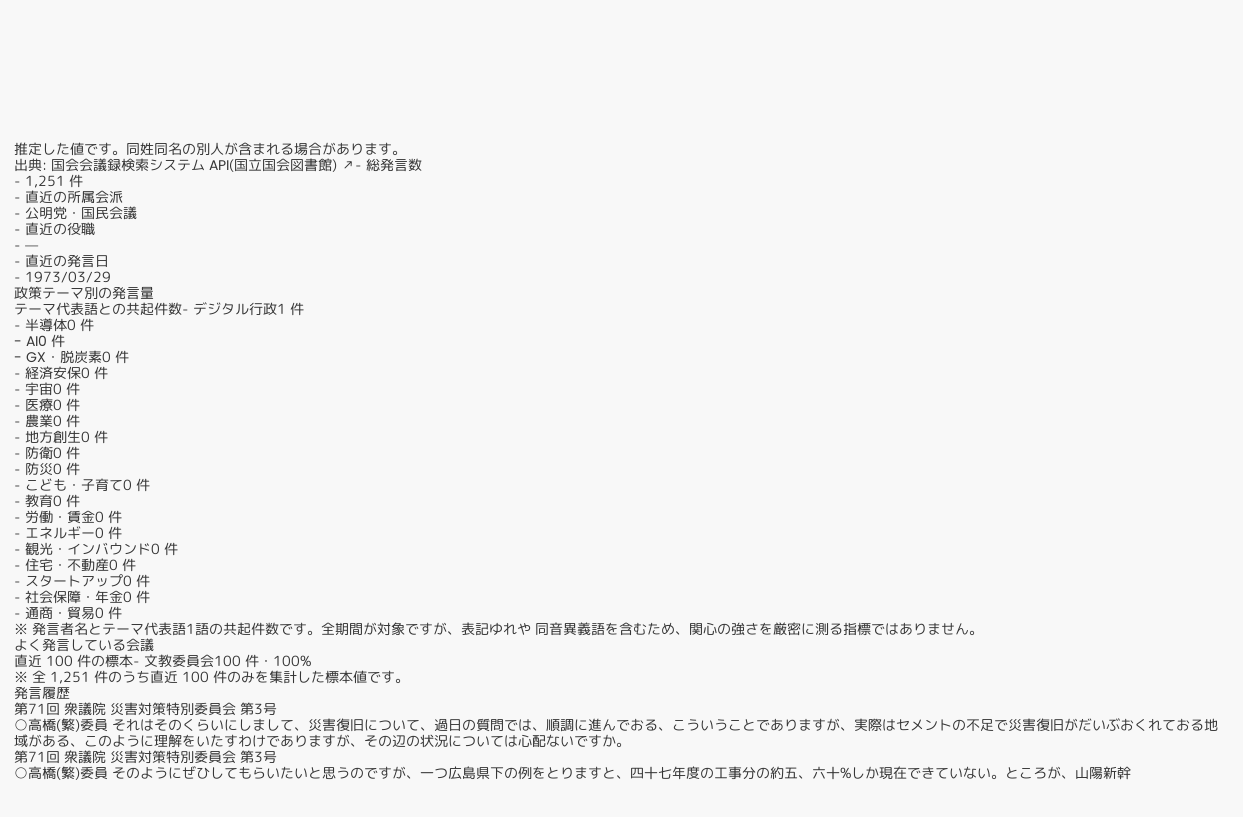推定した値です。同姓同名の別人が含まれる場合があります。
出典: 国会会議録検索システム API(国立国会図書館) ↗- 総発言数
- 1,251 件
- 直近の所属会派
- 公明党・国民会議
- 直近の役職
- —
- 直近の発言日
- 1973/03/29
政策テーマ別の発言量
テーマ代表語との共起件数- デジタル行政1 件
- 半導体0 件
- AI0 件
- GX・脱炭素0 件
- 経済安保0 件
- 宇宙0 件
- 医療0 件
- 農業0 件
- 地方創生0 件
- 防衛0 件
- 防災0 件
- こども・子育て0 件
- 教育0 件
- 労働・賃金0 件
- エネルギー0 件
- 観光・インバウンド0 件
- 住宅・不動産0 件
- スタートアップ0 件
- 社会保障・年金0 件
- 通商・貿易0 件
※ 発言者名とテーマ代表語1語の共起件数です。全期間が対象ですが、表記ゆれや 同音異義語を含むため、関心の強さを厳密に測る指標ではありません。
よく発言している会議
直近 100 件の標本- 文教委員会100 件・100%
※ 全 1,251 件のうち直近 100 件のみを集計した標本値です。
発言履歴
第71回 衆議院 災害対策特別委員会 第3号
○高橋(繁)委員 それはそのくらいにしまして、災害復旧について、過日の質問では、順調に進んでおる、こういうことでありますが、実際はセメントの不足で災害復旧がだいぶおくれておる地域がある、このように理解をいたすわけでありますが、その辺の状況については心配ないですか。
第71回 衆議院 災害対策特別委員会 第3号
○高橋(繁)委員 そのようにぜひしてもらいたいと思うのですが、一つ広島県下の例をとりますと、四十七年度の工事分の約五、六十%しか現在できていない。ところが、山陽新幹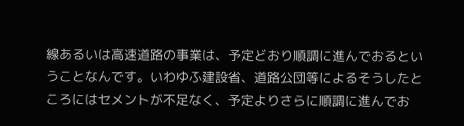線あるいは高速道路の事業は、予定どおり順調に進んでおるということなんです。いわゆふ建設省、道路公団等によるそうしたところにはセメントが不足なく、予定よりさらに順調に進んでお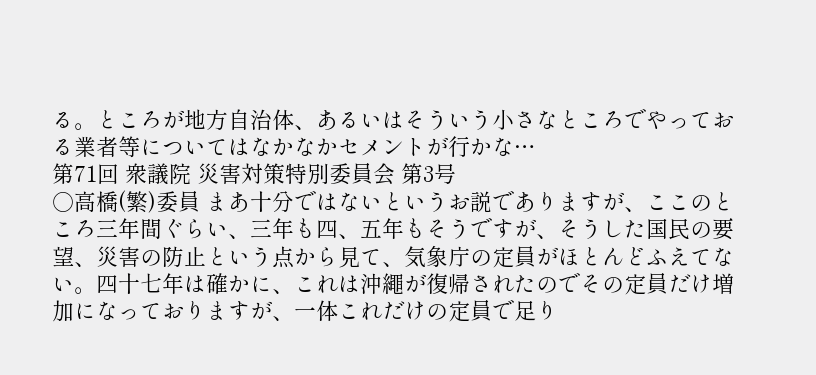る。ところが地方自治体、あるいはそういう小さなところでやっておる業者等についてはなかなかセメントが行かな…
第71回 衆議院 災害対策特別委員会 第3号
○高橋(繁)委員 まあ十分ではないというお説でありますが、ここのところ三年間ぐらい、三年も四、五年もそうですが、そうした国民の要望、災害の防止という点から見て、気象庁の定員がほとんどふえてない。四十七年は確かに、これは沖繩が復帰されたのでその定員だけ増加になっておりますが、一体これだけの定員で足り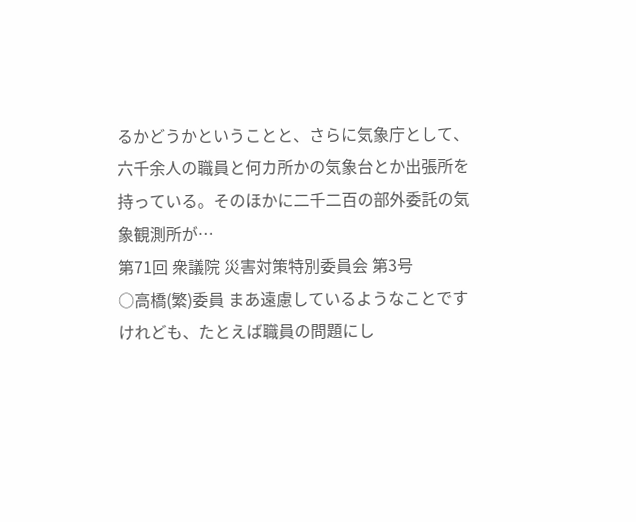るかどうかということと、さらに気象庁として、六千余人の職員と何カ所かの気象台とか出張所を持っている。そのほかに二千二百の部外委託の気象観測所が…
第71回 衆議院 災害対策特別委員会 第3号
○高橋(繁)委員 まあ遠慮しているようなことですけれども、たとえば職員の問題にし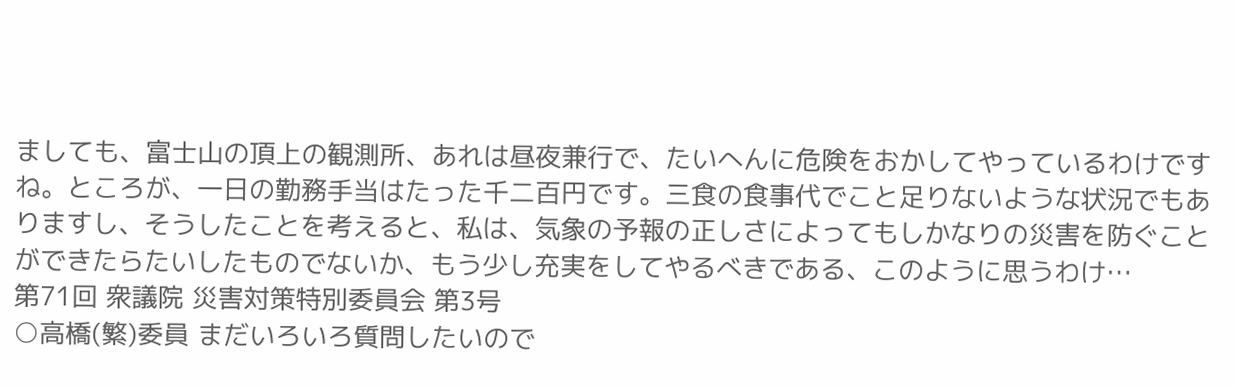ましても、富士山の頂上の観測所、あれは昼夜兼行で、たいへんに危険をおかしてやっているわけですね。ところが、一日の勤務手当はたった千二百円です。三食の食事代でこと足りないような状況でもありますし、そうしたことを考えると、私は、気象の予報の正しさによってもしかなりの災害を防ぐことができたらたいしたものでないか、もう少し充実をしてやるべきである、このように思うわけ…
第71回 衆議院 災害対策特別委員会 第3号
○高橋(繁)委員 まだいろいろ質問したいので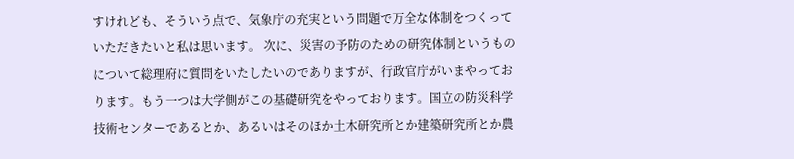すけれども、そういう点で、気象庁の充実という問題で万全な体制をつくっていただきたいと私は思います。 次に、災害の予防のための研究体制というものについて総理府に質問をいたしたいのでありますが、行政官庁がいまやっております。もう一つは大学側がこの基礎研究をやっております。国立の防災科学技術センターであるとか、あるいはそのほか土木研究所とか建築研究所とか農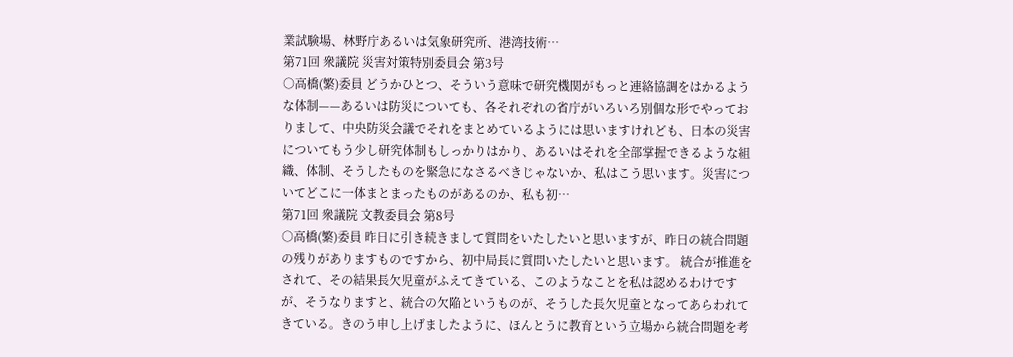業試験場、林野庁あるいは気象研究所、港湾技術…
第71回 衆議院 災害対策特別委員会 第3号
○高橋(繁)委員 どうかひとつ、そういう意味で研究機関がもっと連絡協調をはかるような体制——あるいは防災についても、各それぞれの省庁がいろいろ別個な形でやっておりまして、中央防災会議でそれをまとめているようには思いますけれども、日本の災害についてもう少し研究体制もしっかりはかり、あるいはそれを全部掌握できるような組織、体制、そうしたものを緊急になさるべきじゃないか、私はこう思います。災害についてどこに一体まとまったものがあるのか、私も初…
第71回 衆議院 文教委員会 第8号
○高橋(繁)委員 昨日に引き続きまして質問をいたしたいと思いますが、昨日の統合問題の残りがありますものですから、初中局長に質問いたしたいと思います。 統合が推進をされて、その結果長欠児童がふえてきている、このようなことを私は認めるわけですが、そうなりますと、統合の欠陥というものが、そうした長欠児童となってあらわれてきている。きのう申し上げましたように、ほんとうに教育という立場から統合問題を考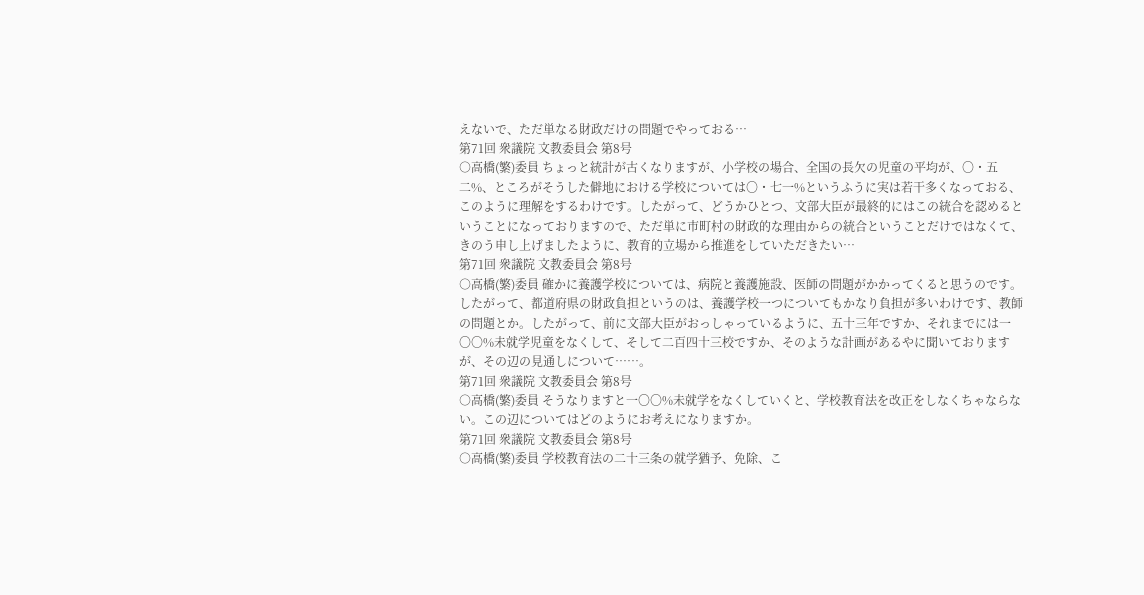えないで、ただ単なる財政だけの問題でやっておる…
第71回 衆議院 文教委員会 第8号
○高橋(繁)委員 ちょっと統計が古くなりますが、小学校の場合、全国の長欠の児童の平均が、〇・五二%、ところがそうした僻地における学校については〇・七一%というふうに実は若干多くなっておる、このように理解をするわけです。したがって、どうかひとつ、文部大臣が最終的にはこの統合を認めるということになっておりますので、ただ単に市町村の財政的な理由からの統合ということだけではなくて、きのう申し上げましたように、教育的立場から推進をしていただきたい…
第71回 衆議院 文教委員会 第8号
○高橋(繁)委員 確かに養護学校については、病院と養護施設、医師の問題がかかってくると思うのです。したがって、都道府県の財政負担というのは、養護学校一つについてもかなり負担が多いわけです、教師の問題とか。したがって、前に文部大臣がおっしゃっているように、五十三年ですか、それまでには一〇〇%未就学児童をなくして、そして二百四十三校ですか、そのような計画があるやに聞いておりますが、その辺の見通しについて……。
第71回 衆議院 文教委員会 第8号
○高橋(繁)委員 そうなりますと一〇〇%未就学をなくしていくと、学校教育法を改正をしなくちゃならない。この辺についてはどのようにお考えになりますか。
第71回 衆議院 文教委員会 第8号
○高橋(繁)委員 学校教育法の二十三条の就学猶予、免除、こ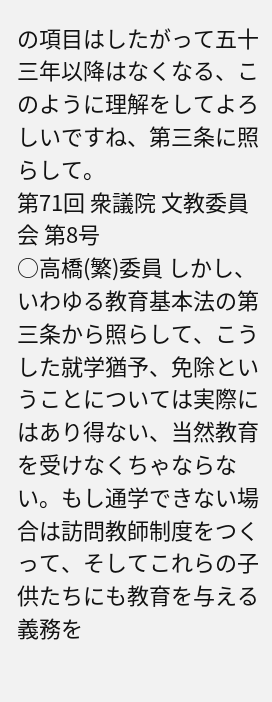の項目はしたがって五十三年以降はなくなる、このように理解をしてよろしいですね、第三条に照らして。
第71回 衆議院 文教委員会 第8号
○高橋(繁)委員 しかし、いわゆる教育基本法の第三条から照らして、こうした就学猶予、免除ということについては実際にはあり得ない、当然教育を受けなくちゃならない。もし通学できない場合は訪問教師制度をつくって、そしてこれらの子供たちにも教育を与える義務を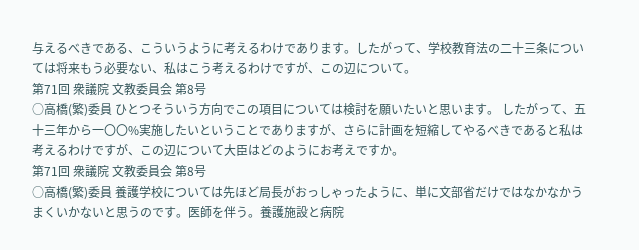与えるべきである、こういうように考えるわけであります。したがって、学校教育法の二十三条については将来もう必要ない、私はこう考えるわけですが、この辺について。
第71回 衆議院 文教委員会 第8号
○高橋(繁)委員 ひとつそういう方向でこの項目については検討を願いたいと思います。 したがって、五十三年から一〇〇%実施したいということでありますが、さらに計画を短縮してやるべきであると私は考えるわけですが、この辺について大臣はどのようにお考えですか。
第71回 衆議院 文教委員会 第8号
○高橋(繁)委員 養護学校については先ほど局長がおっしゃったように、単に文部省だけではなかなかうまくいかないと思うのです。医師を伴う。養護施設と病院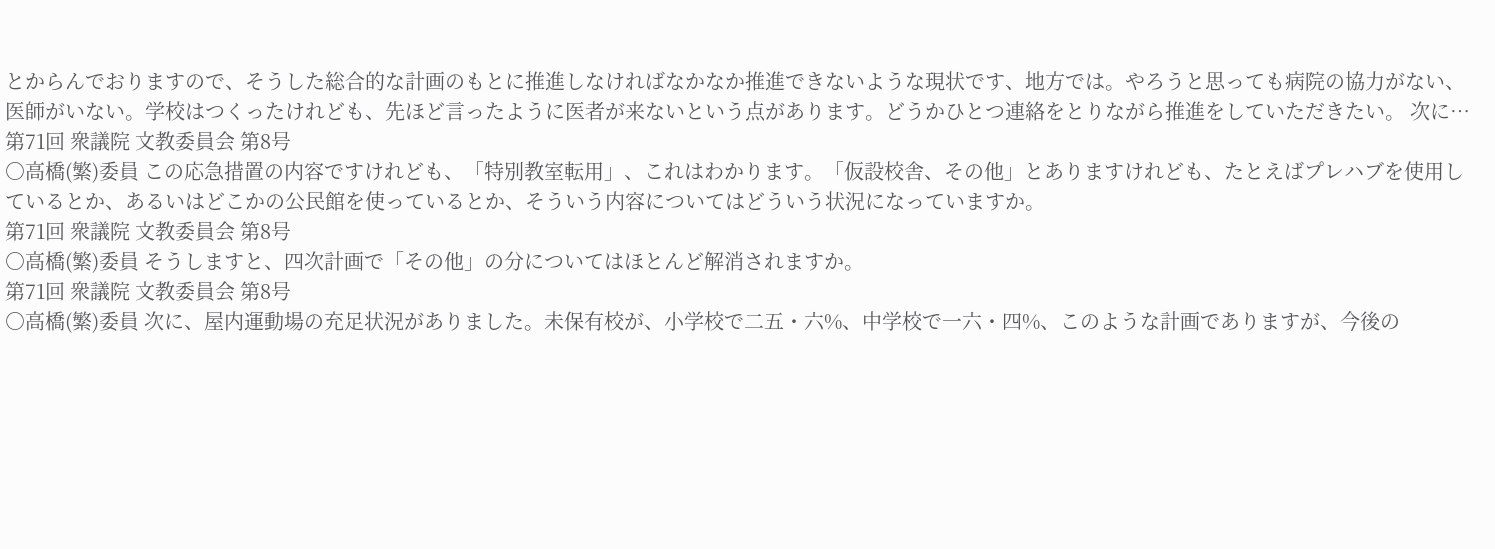とからんでおりますので、そうした総合的な計画のもとに推進しなければなかなか推進できないような現状です、地方では。やろうと思っても病院の協力がない、医師がいない。学校はつくったけれども、先ほど言ったように医者が来ないという点があります。どうかひとつ連絡をとりながら推進をしていただきたい。 次に…
第71回 衆議院 文教委員会 第8号
○高橋(繁)委員 この応急措置の内容ですけれども、「特別教室転用」、これはわかります。「仮設校舎、その他」とありますけれども、たとえばプレハブを使用しているとか、あるいはどこかの公民館を使っているとか、そういう内容についてはどういう状況になっていますか。
第71回 衆議院 文教委員会 第8号
○高橋(繁)委員 そうしますと、四次計画で「その他」の分についてはほとんど解消されますか。
第71回 衆議院 文教委員会 第8号
○高橋(繁)委員 次に、屋内運動場の充足状況がありました。未保有校が、小学校で二五・六%、中学校で一六・四%、このような計画でありますが、今後の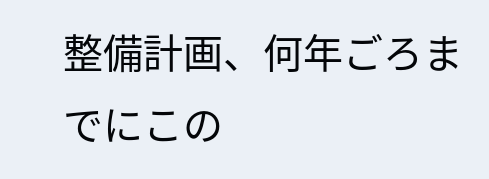整備計画、何年ごろまでにこの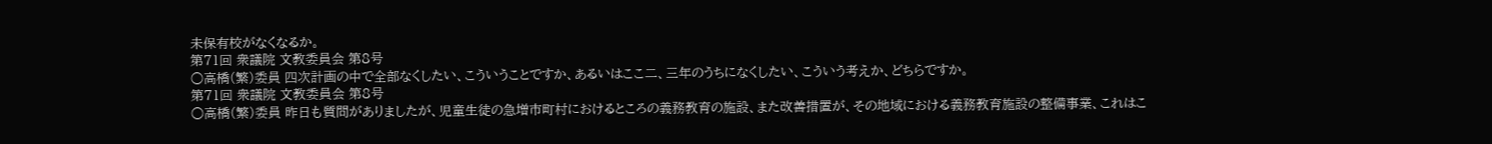未保有校がなくなるか。
第71回 衆議院 文教委員会 第8号
○高橋(繁)委員 四次計画の中で全部なくしたい、こういうことですか、あるいはここ二、三年のうちになくしたい、こういう考えか、どちらですか。
第71回 衆議院 文教委員会 第8号
○高橋(繁)委員 昨日も質問がありましたが、児童生徒の急増市町村におけるところの義務教育の施設、また改善措置が、その地域における義務教育施設の整備事業、これはこ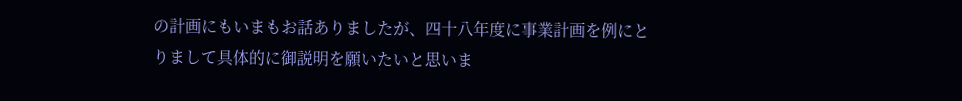の計画にもいまもお話ありましたが、四十八年度に事業計画を例にとりまして具体的に御説明を願いたいと思いま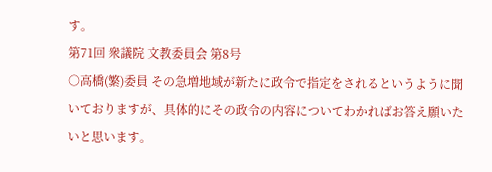す。
第71回 衆議院 文教委員会 第8号
○高橋(繁)委員 その急増地域が新たに政令で指定をされるというように聞いておりますが、具体的にその政令の内容についてわかればお答え願いたいと思います。